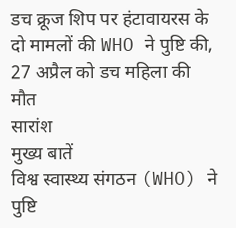डच क्रूज शिप पर हंटावायरस के दो मामलों की WHO ने पुष्टि की, 27 अप्रैल को डच महिला की मौत
सारांश
मुख्य बातें
विश्व स्वास्थ्य संगठन (WHO) ने पुष्टि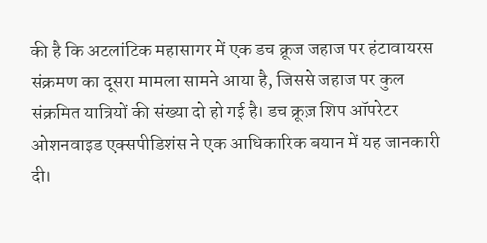की है कि अटलांटिक महासागर में एक डच क्रूज जहाज पर हंटावायरस संक्रमण का दूसरा मामला सामने आया है, जिससे जहाज पर कुल संक्रमित यात्रियों की संख्या दो हो गई है। डच क्रूज़ शिप ऑपरेटर ओशनवाइड एक्सपीडिशंस ने एक आधिकारिक बयान में यह जानकारी दी।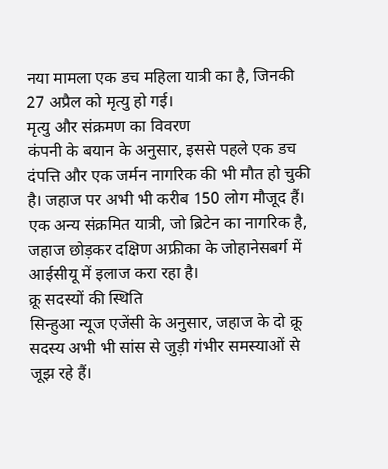नया मामला एक डच महिला यात्री का है, जिनकी 27 अप्रैल को मृत्यु हो गई।
मृत्यु और संक्रमण का विवरण
कंपनी के बयान के अनुसार, इससे पहले एक डच दंपत्ति और एक जर्मन नागरिक की भी मौत हो चुकी है। जहाज पर अभी भी करीब 150 लोग मौजूद हैं। एक अन्य संक्रमित यात्री, जो ब्रिटेन का नागरिक है, जहाज छोड़कर दक्षिण अफ्रीका के जोहानेसबर्ग में आईसीयू में इलाज करा रहा है।
क्रू सदस्यों की स्थिति
सिन्हुआ न्यूज एजेंसी के अनुसार, जहाज के दो क्रू सदस्य अभी भी सांस से जुड़ी गंभीर समस्याओं से जूझ रहे हैं।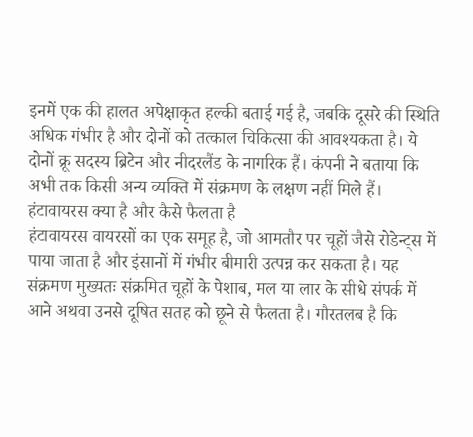इनमें एक की हालत अपेक्षाकृत हल्की बताई गई है, जबकि दूसरे की स्थिति अधिक गंभीर है और दोनों को तत्काल चिकित्सा की आवश्यकता है। ये दोनों क्रू सदस्य ब्रिटेन और नीदरलैंड के नागरिक हैं। कंपनी ने बताया कि अभी तक किसी अन्य व्यक्ति में संक्रमण के लक्षण नहीं मिले हैं।
हंटावायरस क्या है और कैसे फैलता है
हंटावायरस वायरसों का एक समूह है, जो आमतौर पर चूहों जैसे रोडेन्ट्स में पाया जाता है और इंसानों में गंभीर बीमारी उत्पन्न कर सकता है। यह संक्रमण मुख्यतः संक्रमित चूहों के पेशाब, मल या लार के सीधे संपर्क में आने अथवा उनसे दूषित सतह को छूने से फैलता है। गौरतलब है कि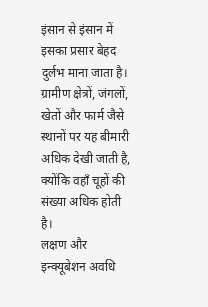इंसान से इंसान में इसका प्रसार बेहद दुर्लभ माना जाता है। ग्रामीण क्षेत्रों, जंगलों, खेतों और फार्म जैसे स्थानों पर यह बीमारी अधिक देखी जाती है, क्योंकि वहाँ चूहों की संख्या अधिक होती है।
लक्षण और इन्क्यूबेशन अवधि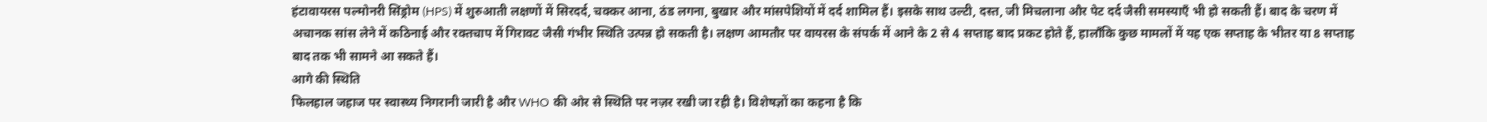हंटावायरस पल्मोनरी सिंड्रोम (HPS) में शुरुआती लक्षणों में सिरदर्द, चक्कर आना, ठंड लगना, बुखार और मांसपेशियों में दर्द शामिल हैं। इसके साथ उल्टी, दस्त, जी मिचलाना और पेट दर्द जैसी समस्याएँ भी हो सकती हैं। बाद के चरण में अचानक सांस लेने में कठिनाई और रक्तचाप में गिरावट जैसी गंभीर स्थिति उत्पन्न हो सकती है। लक्षण आमतौर पर वायरस के संपर्क में आने के 2 से 4 सप्ताह बाद प्रकट होते हैं, हालाँकि कुछ मामलों में यह एक सप्ताह के भीतर या 8 सप्ताह बाद तक भी सामने आ सकते हैं।
आगे की स्थिति
फिलहाल जहाज पर स्वास्थ्य निगरानी जारी है और WHO की ओर से स्थिति पर नज़र रखी जा रही है। विशेषज्ञों का कहना है कि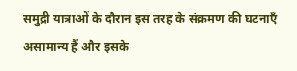समुद्री यात्राओं के दौरान इस तरह के संक्रमण की घटनाएँ असामान्य हैं और इसके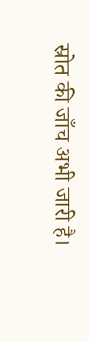स्रोत की जाँच अभी जारी है।